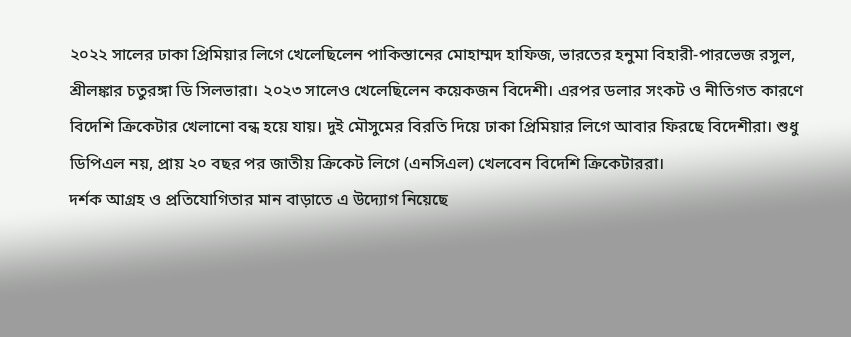২০২২ সালের ঢাকা প্রিমিয়ার লিগে খেলেছিলেন পাকিস্তানের মোহাম্মদ হাফিজ, ভারতের হনুমা বিহারী-পারভেজ রসুল, শ্রীলঙ্কার চতুরঙ্গা ডি সিলভারা। ২০২৩ সালেও খেলেছিলেন কয়েকজন বিদেশী। এরপর ডলার সংকট ও নীতিগত কারণে বিদেশি ক্রিকেটার খেলানো বন্ধ হয়ে যায়। দুই মৌসুমের বিরতি দিয়ে ঢাকা প্রিমিয়ার লিগে আবার ফিরছে বিদেশীরা। শুধু ডিপিএল নয়, প্রায় ২০ বছর পর জাতীয় ক্রিকেট লিগে (এনসিএল) খেলবেন বিদেশি ক্রিকেটাররা।
দর্শক আগ্রহ ও প্রতিযোগিতার মান বাড়াতে এ উদ্যোগ নিয়েছে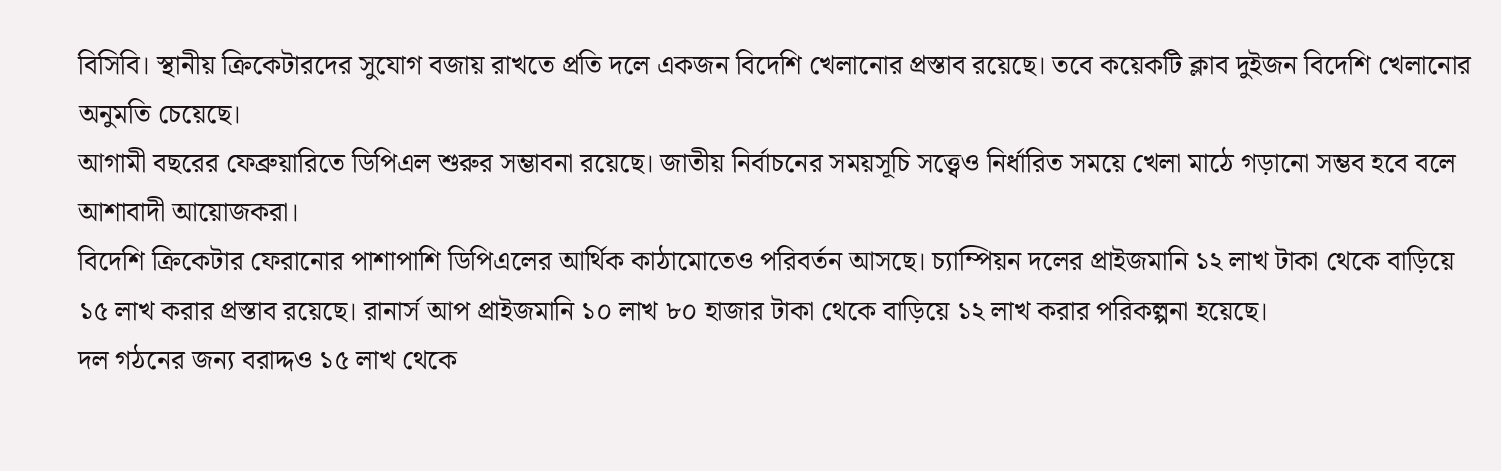বিসিবি। স্থানীয় ক্রিকেটারদের সুযোগ বজায় রাখতে প্রতি দলে একজন বিদেশি খেলানোর প্রস্তাব রয়েছে। তবে কয়েকটি ক্লাব দুইজন বিদেশি খেলানোর অনুমতি চেয়েছে।
আগামী বছরের ফেব্রুয়ারিতে ডিপিএল শুরুর সম্ভাবনা রয়েছে। জাতীয় নির্বাচনের সময়সূচি সত্ত্বেও নির্ধারিত সময়ে খেলা মাঠে গড়ানো সম্ভব হবে বলে আশাবাদী আয়োজকরা।
বিদেশি ক্রিকেটার ফেরানোর পাশাপাশি ডিপিএলের আর্থিক কাঠামোতেও পরিবর্তন আসছে। চ্যাম্পিয়ন দলের প্রাইজমানি ১২ লাখ টাকা থেকে বাড়িয়ে ১৫ লাখ করার প্রস্তাব রয়েছে। রানার্স আপ প্রাইজমানি ১০ লাখ ৮০ হাজার টাকা থেকে বাড়িয়ে ১২ লাখ করার পরিকল্পনা হয়েছে।
দল গঠনের জন্য বরাদ্দও ১৫ লাখ থেকে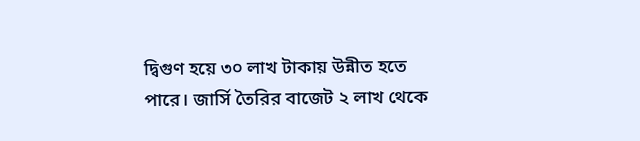দ্বিগুণ হয়ে ৩০ লাখ টাকায় উন্নীত হতে পারে। জার্সি তৈরির বাজেট ২ লাখ থেকে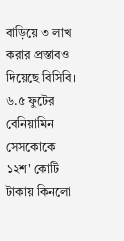বাড়িয়ে ৩ লাখ করার প্রস্তাবও দিয়েছে বিসিবি।
৬.৫ ফুটের বেনিয়ামিন সেসকোকে ১২শ' কোটি টাকায় কিনলো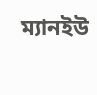ম্যানইউ